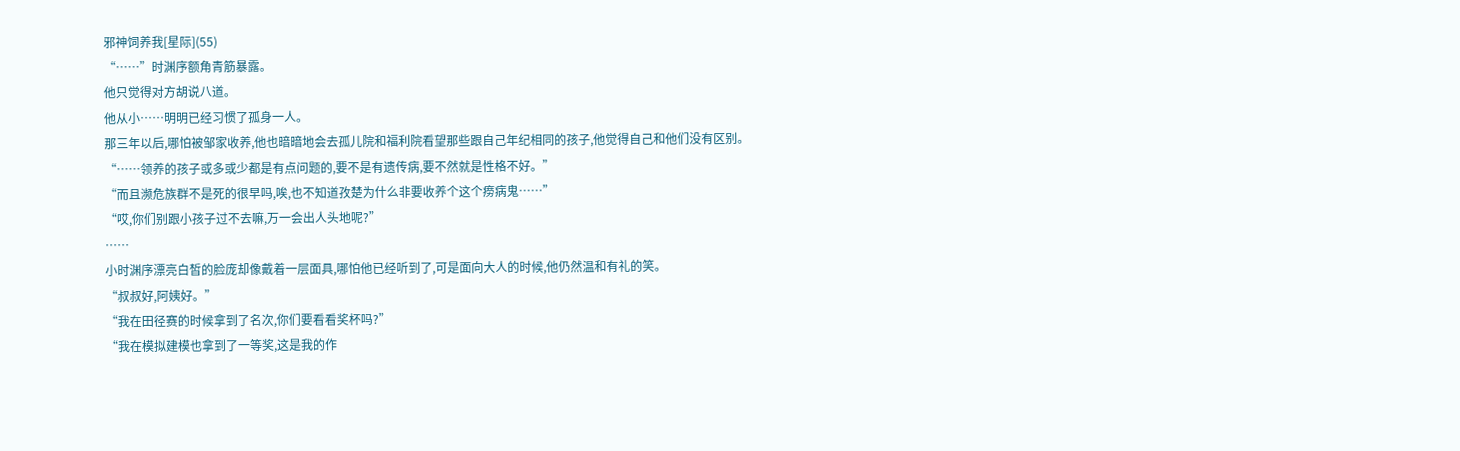邪神饲养我[星际](55)
“……”时渊序额角青筋暴露。
他只觉得对方胡说八道。
他从小……明明已经习惯了孤身一人。
那三年以后,哪怕被邹家收养,他也暗暗地会去孤儿院和福利院看望那些跟自己年纪相同的孩子,他觉得自己和他们没有区别。
“……领养的孩子或多或少都是有点问题的,要不是有遗传病,要不然就是性格不好。”
“而且濒危族群不是死的很早吗,唉,也不知道孜楚为什么非要收养个这个痨病鬼……”
“哎,你们别跟小孩子过不去嘛,万一会出人头地呢?”
……
小时渊序漂亮白皙的脸庞却像戴着一层面具,哪怕他已经听到了,可是面向大人的时候,他仍然温和有礼的笑。
“叔叔好,阿姨好。”
“我在田径赛的时候拿到了名次,你们要看看奖杯吗?”
“我在模拟建模也拿到了一等奖,这是我的作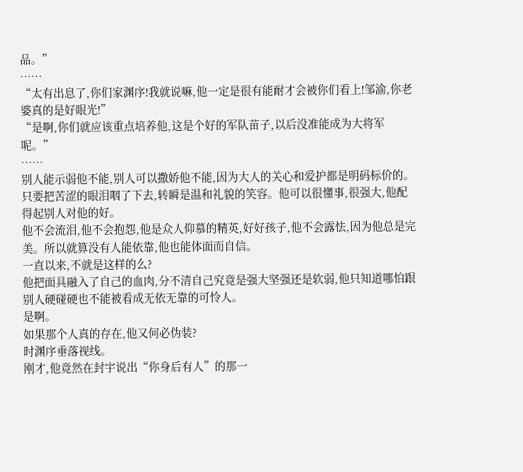品。”
……
“太有出息了,你们家渊序!我就说嘛,他一定是很有能耐才会被你们看上!邹渝,你老婆真的是好眼光!”
“是啊,你们就应该重点培养他,这是个好的军队苗子,以后没准能成为大将军呢。”
……
别人能示弱他不能,别人可以撒娇他不能,因为大人的关心和爱护都是明码标价的。
只要把苦涩的眼泪咽了下去,转瞬是温和礼貌的笑容。他可以很懂事,很强大,他配得起别人对他的好。
他不会流泪,他不会抱怨,他是众人仰慕的精英,好好孩子,他不会露怯,因为他总是完美。所以就算没有人能依靠,他也能体面而自信。
一直以来,不就是这样的么?
他把面具融入了自己的血肉,分不清自己究竟是强大坚强还是软弱,他只知道哪怕跟别人硬碰硬也不能被看成无依无靠的可怜人。
是啊。
如果那个人真的存在,他又何必伪装?
时渊序垂落视线。
刚才,他竟然在封宇说出“你身后有人”的那一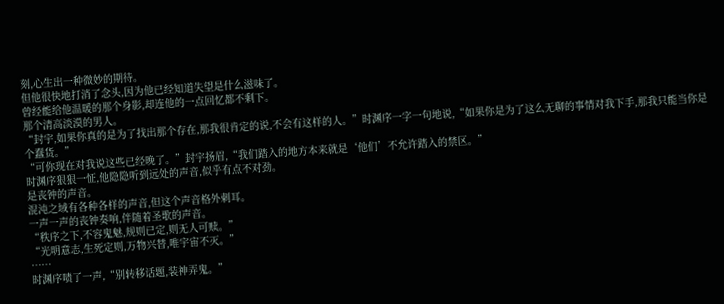刻,心生出一种微妙的期待。
但他很快地打消了念头,因为他已经知道失望是什么滋味了。
曾经能给他温暖的那个身影,却连他的一点回忆都不剩下。
那个清高淡漠的男人。
“封宇,如果你真的是为了找出那个存在,那我很肯定的说,不会有这样的人。”时渊序一字一句地说,“如果你是为了这么无聊的事情对我下手,那我只能当你是个蠢货。”
“可你现在对我说这些已经晚了。”封宇扬眉,“我们踏入的地方本来就是‘他们’不允许踏入的禁区。”
时渊序狠狠一怔,他隐隐听到远处的声音,似乎有点不对劲。
是丧钟的声音。
混沌之域有各种各样的声音,但这个声音格外刺耳。
一声一声的丧钟奏响,伴随着圣歌的声音。
“秩序之下,不容鬼魅,规则已定,则无人可赎。”
“光明意志,生死定则,万物兴替,唯宇宙不灭。”
……
时渊序啧了一声,“别转移话题,装神弄鬼。”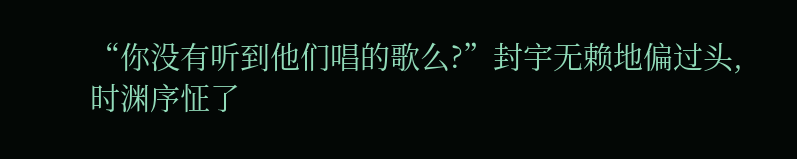“你没有听到他们唱的歌么?”封宇无赖地偏过头,
时渊序怔了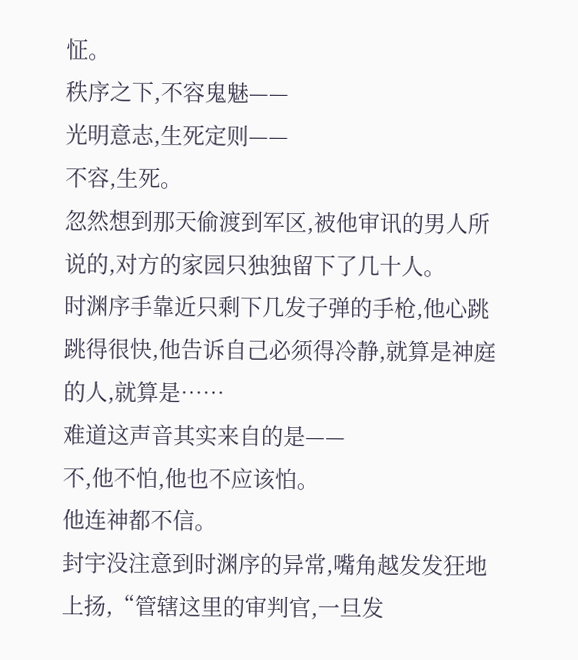怔。
秩序之下,不容鬼魅——
光明意志,生死定则——
不容,生死。
忽然想到那天偷渡到军区,被他审讯的男人所说的,对方的家园只独独留下了几十人。
时渊序手靠近只剩下几发子弹的手枪,他心跳跳得很快,他告诉自己必须得冷静,就算是神庭的人,就算是……
难道这声音其实来自的是——
不,他不怕,他也不应该怕。
他连神都不信。
封宇没注意到时渊序的异常,嘴角越发发狂地上扬,“管辖这里的审判官,一旦发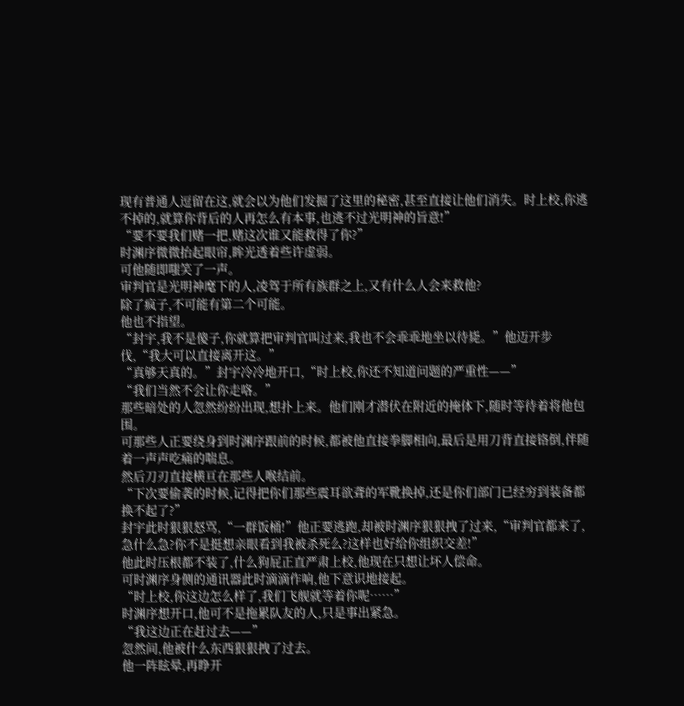现有普通人逗留在这,就会以为他们发掘了这里的秘密,甚至直接让他们消失。时上校,你逃不掉的,就算你背后的人再怎么有本事,也逃不过光明神的旨意!”
“要不要我们赌一把,赌这次谁又能救得了你?”
时渊序微微抬起眼帘,眸光透着些许虚弱。
可他随即嗤笑了一声。
审判官是光明神麾下的人,凌驾于所有族群之上,又有什么人会来救他?
除了疯子,不可能有第二个可能。
他也不指望。
“封宇,我不是傻子,你就算把审判官叫过来,我也不会乖乖地坐以待毙。”他迈开步伐,“我大可以直接离开这。”
“真够天真的。”封宇冷冷地开口,“时上校,你还不知道问题的严重性——”
“我们当然不会让你走咯。”
那些暗处的人忽然纷纷出现,想扑上来。他们刚才潜伏在附近的掩体下,随时等待着将他包围。
可那些人正要绕身到时渊序跟前的时候,都被他直接拳脚相向,最后是用刀背直接铬倒,伴随着一声声吃痛的喘息。
然后刀刃直接横亘在那些人喉结前。
“下次要偷袭的时候,记得把你们那些震耳欲聋的军靴换掉,还是你们部门已经穷到装备都换不起了?”
封宇此时狠狠怒骂,“一群饭桶!”他正要逃跑,却被时渊序狠狠拽了过来,“审判官都来了,急什么急?你不是挺想亲眼看到我被杀死么?这样也好给你组织交差!”
他此时压根都不装了,什么狗屁正直严肃上校,他现在只想让坏人偿命。
可时渊序身侧的通讯器此时滴滴作响,他下意识地接起。
“时上校,你这边怎么样了,我们飞舰就等着你呢……”
时渊序想开口,他可不是拖累队友的人,只是事出紧急。
“我这边正在赶过去——”
忽然间,他被什么东西狠狠拽了过去。
他一阵眩晕,再睁开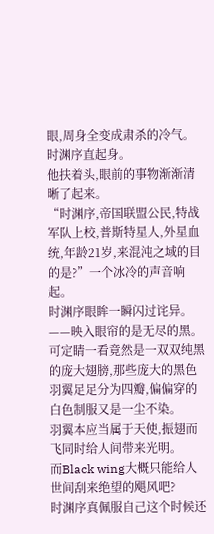眼,周身全变成肃杀的冷气。
时渊序直起身。
他扶着头,眼前的事物渐渐清晰了起来。
“时渊序,帝国联盟公民,特战军队上校,普斯特星人,外星血统,年龄21岁,来混沌之域的目的是?”一个冰冷的声音响起。
时渊序眼眸一瞬闪过诧异。
——映入眼帘的是无尽的黑。
可定睛一看竟然是一双双纯黑的庞大翅膀,那些庞大的黑色羽翼足足分为四瓣,偏偏穿的白色制服又是一尘不染。
羽翼本应当属于天使,振翅而飞同时给人间带来光明。
而Black wing大概只能给人世间刮来绝望的飓风吧?
时渊序真佩服自己这个时候还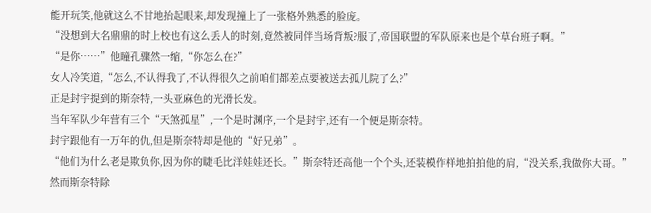能开玩笑,他就这么不甘地抬起眼来,却发现撞上了一张格外熟悉的脸庞。
“没想到大名鼎鼎的时上校也有这么丢人的时刻,竟然被同伴当场背叛?服了,帝国联盟的军队原来也是个草台班子啊。”
“是你……”他瞳孔骤然一缩,“你怎么在?”
女人冷笑道,“怎么,不认得我了,不认得很久之前咱们都差点要被送去孤儿院了么?”
正是封宇提到的斯奈特,一头亚麻色的光滑长发。
当年军队少年营有三个“天煞孤星”,一个是时渊序,一个是封宇,还有一个便是斯奈特。
封宇跟他有一万年的仇,但是斯奈特却是他的“好兄弟”。
“他们为什么老是欺负你,因为你的睫毛比洋娃娃还长。”斯奈特还高他一个个头,还装模作样地拍拍他的肩,“没关系,我做你大哥。”
然而斯奈特除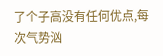了个子高没有任何优点,每次气势汹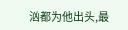汹都为他出头,最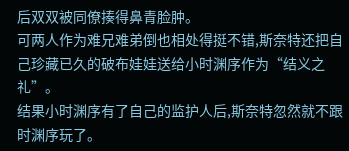后双双被同僚揍得鼻青脸肿。
可两人作为难兄难弟倒也相处得挺不错,斯奈特还把自己珍藏已久的破布娃娃送给小时渊序作为“结义之礼”。
结果小时渊序有了自己的监护人后,斯奈特忽然就不跟时渊序玩了。